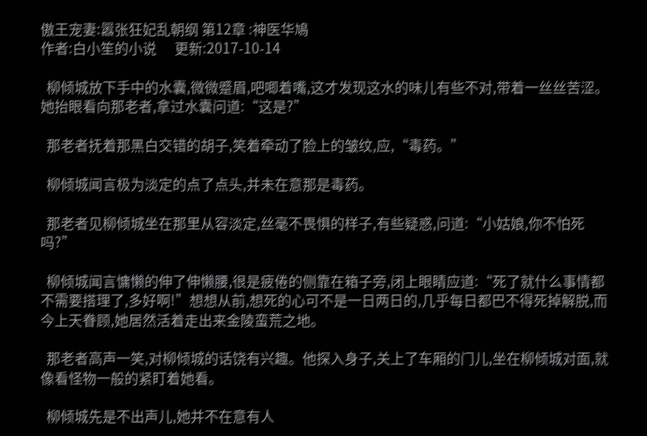傲王宠妻:嚣张狂妃乱朝纲 第12章 :神医华鳩
作者:白小笙的小说      更新:2017-10-14

  柳倾城放下手中的水囊,微微蹙眉,吧唧着嘴,这才发现这水的味儿有些不对,带着一丝丝苦涩。她抬眼看向那老者,拿过水囊问道:“这是?”

  那老者抚着那黑白交错的胡子,笑着牵动了脸上的皱纹,应,“毒药。”

  柳倾城闻言极为淡定的点了点头,并未在意那是毒药。

  那老者见柳倾城坐在那里从容淡定,丝毫不畏惧的样子,有些疑惑,问道:“小姑娘,你不怕死吗?”

  柳倾城闻言慵懒的伸了伸懒腰,很是疲倦的侧靠在箱子旁,闭上眼睛应道:“死了就什么事情都不需要搭理了,多好啊!”想想从前,想死的心可不是一日两日的,几乎每日都巴不得死掉解脱,而今上天眷顾,她居然活着走出来金陵蛮荒之地。

  那老者高声一笑,对柳倾城的话饶有兴趣。他探入身子,关上了车厢的门儿,坐在柳倾城对面,就像看怪物一般的紧盯着她看。

  柳倾城先是不出声儿,她并不在意有人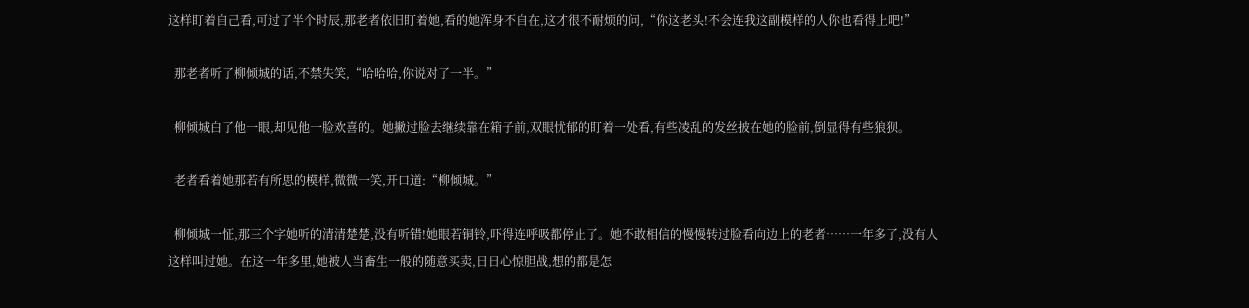这样盯着自己看,可过了半个时辰,那老者依旧盯着她,看的她浑身不自在,这才很不耐烦的问,“你这老头!不会连我这副模样的人你也看得上吧!”

  那老者听了柳倾城的话,不禁失笑,“哈哈哈,你说对了一半。”

  柳倾城白了他一眼,却见他一脸欢喜的。她撇过脸去继续靠在箱子前,双眼忧郁的盯着一处看,有些凌乱的发丝披在她的脸前,倒显得有些狼狈。

  老者看着她那若有所思的模样,微微一笑,开口道:“柳倾城。”

  柳倾城一怔,那三个字她听的清清楚楚,没有听错!她眼若铜铃,吓得连呼吸都停止了。她不敢相信的慢慢转过脸看向边上的老者……一年多了,没有人这样叫过她。在这一年多里,她被人当畜生一般的随意买卖,日日心惊胆战,想的都是怎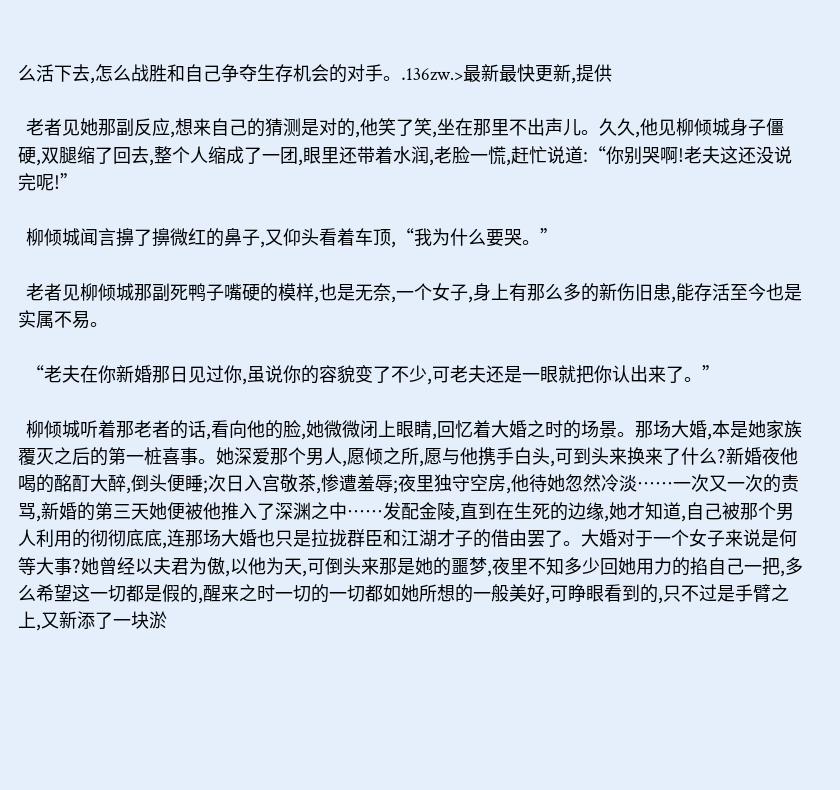么活下去,怎么战胜和自己争夺生存机会的对手。.136zw.>最新最快更新,提供

  老者见她那副反应,想来自己的猜测是对的,他笑了笑,坐在那里不出声儿。久久,他见柳倾城身子僵硬,双腿缩了回去,整个人缩成了一团,眼里还带着水润,老脸一慌,赶忙说道:“你别哭啊!老夫这还没说完呢!”

  柳倾城闻言擤了擤微红的鼻子,又仰头看着车顶,“我为什么要哭。”

  老者见柳倾城那副死鸭子嘴硬的模样,也是无奈,一个女子,身上有那么多的新伤旧患,能存活至今也是实属不易。

  “老夫在你新婚那日见过你,虽说你的容貌变了不少,可老夫还是一眼就把你认出来了。”

  柳倾城听着那老者的话,看向他的脸,她微微闭上眼睛,回忆着大婚之时的场景。那场大婚,本是她家族覆灭之后的第一桩喜事。她深爱那个男人,愿倾之所,愿与他携手白头,可到头来换来了什么?新婚夜他喝的酩酊大醉,倒头便睡;次日入宫敬茶,惨遭羞辱;夜里独守空房,他待她忽然冷淡……一次又一次的责骂,新婚的第三天她便被他推入了深渊之中……发配金陵,直到在生死的边缘,她才知道,自己被那个男人利用的彻彻底底,连那场大婚也只是拉拢群臣和江湖才子的借由罢了。大婚对于一个女子来说是何等大事?她曾经以夫君为傲,以他为天,可倒头来那是她的噩梦,夜里不知多少回她用力的掐自己一把,多么希望这一切都是假的,醒来之时一切的一切都如她所想的一般美好,可睁眼看到的,只不过是手臂之上,又新添了一块淤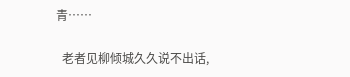青……

  老者见柳倾城久久说不出话,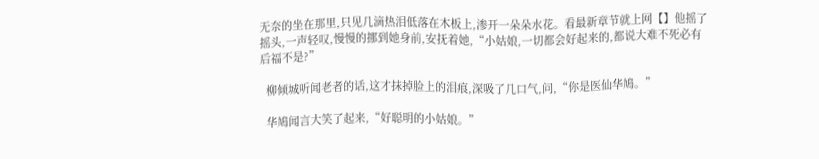无奈的坐在那里,只见几滴热泪低落在木板上,渗开一朵朵水花。看最新章节就上网【】他摇了摇头,一声轻叹,慢慢的挪到她身前,安抚着她,“小姑娘,一切都会好起来的,都说大难不死必有后福不是?”

  柳倾城听闻老者的话,这才抹掉脸上的泪痕,深吸了几口气,问,“你是医仙华鳩。”

  华鳩闻言大笑了起来,“好聪明的小姑娘。”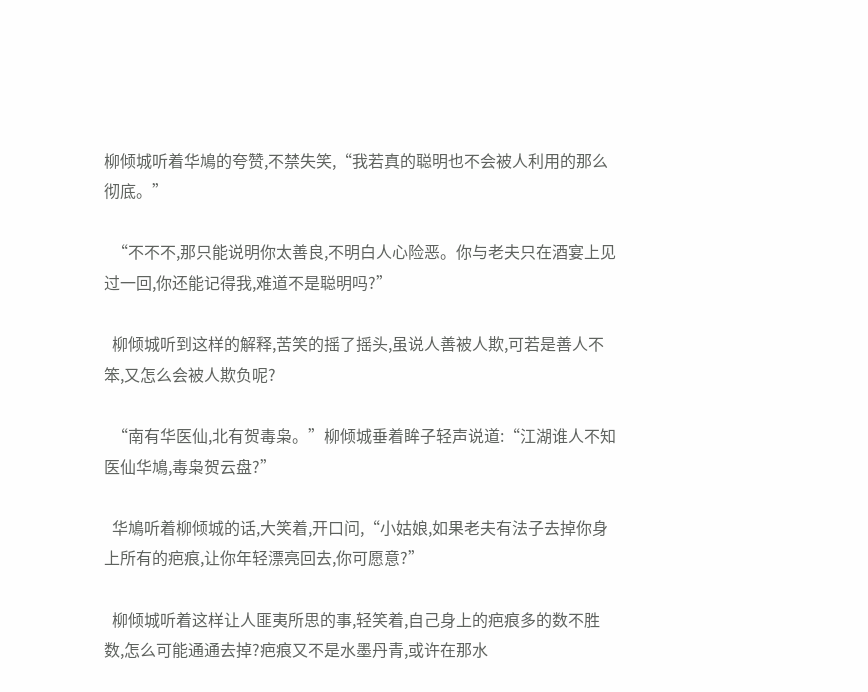柳倾城听着华鳩的夸赞,不禁失笑,“我若真的聪明也不会被人利用的那么彻底。”

  “不不不,那只能说明你太善良,不明白人心险恶。你与老夫只在酒宴上见过一回,你还能记得我,难道不是聪明吗?”

  柳倾城听到这样的解释,苦笑的摇了摇头,虽说人善被人欺,可若是善人不笨,又怎么会被人欺负呢?

  “南有华医仙,北有贺毒枭。”柳倾城垂着眸子轻声说道:“江湖谁人不知医仙华鳩,毒枭贺云盘?”

  华鳩听着柳倾城的话,大笑着,开口问,“小姑娘,如果老夫有法子去掉你身上所有的疤痕,让你年轻漂亮回去,你可愿意?”

  柳倾城听着这样让人匪夷所思的事,轻笑着,自己身上的疤痕多的数不胜数,怎么可能通通去掉?疤痕又不是水墨丹青,或许在那水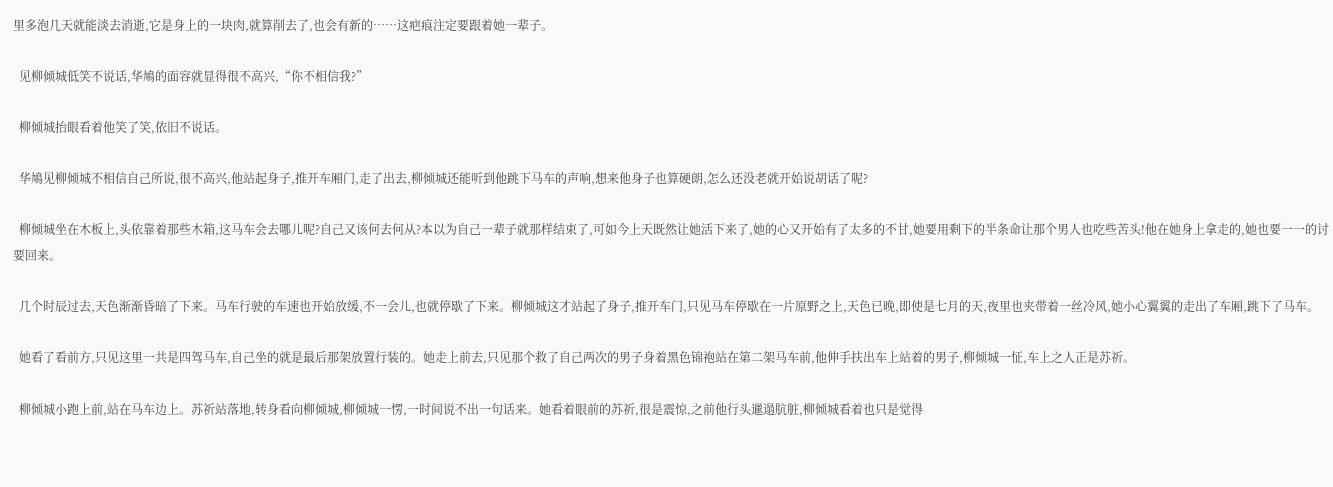里多泡几天就能淡去消逝,它是身上的一块肉,就算削去了,也会有新的……这疤痕注定要跟着她一辈子。

  见柳倾城低笑不说话,华鳩的面容就显得很不高兴,“你不相信我?”

  柳倾城抬眼看着他笑了笑,依旧不说话。

  华鳩见柳倾城不相信自己所说,很不高兴,他站起身子,推开车厢门,走了出去,柳倾城还能听到他跳下马车的声响,想来他身子也算硬朗,怎么还没老就开始说胡话了呢?

  柳倾城坐在木板上,头依靠着那些木箱,这马车会去哪儿呢?自己又该何去何从?本以为自己一辈子就那样结束了,可如今上天既然让她活下来了,她的心又开始有了太多的不甘,她要用剩下的半条命让那个男人也吃些苦头!他在她身上拿走的,她也要一一的讨要回来。

  几个时辰过去,天色渐渐昏暗了下来。马车行驶的车速也开始放缓,不一会儿,也就停歇了下来。柳倾城这才站起了身子,推开车门,只见马车停歇在一片原野之上,天色已晚,即使是七月的天,夜里也夹带着一丝冷风,她小心翼翼的走出了车厢,跳下了马车。

  她看了看前方,只见这里一共是四驾马车,自己坐的就是最后那架放置行装的。她走上前去,只见那个救了自己两次的男子身着黑色锦袍站在第二架马车前,他伸手扶出车上站着的男子,柳倾城一怔,车上之人正是苏祈。

  柳倾城小跑上前,站在马车边上。苏祈站落地,转身看向柳倾城,柳倾城一愣,一时间说不出一句话来。她看着眼前的苏祈,很是震惊,之前他行头邋遢肮脏,柳倾城看着也只是觉得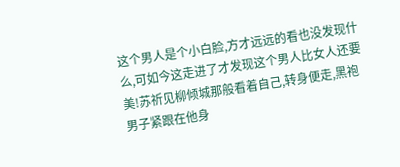这个男人是个小白脸,方才远远的看也没发现什么,可如今这走进了才发现这个男人比女人还要美!苏祈见柳倾城那般看着自己,转身便走,黑袍男子紧跟在他身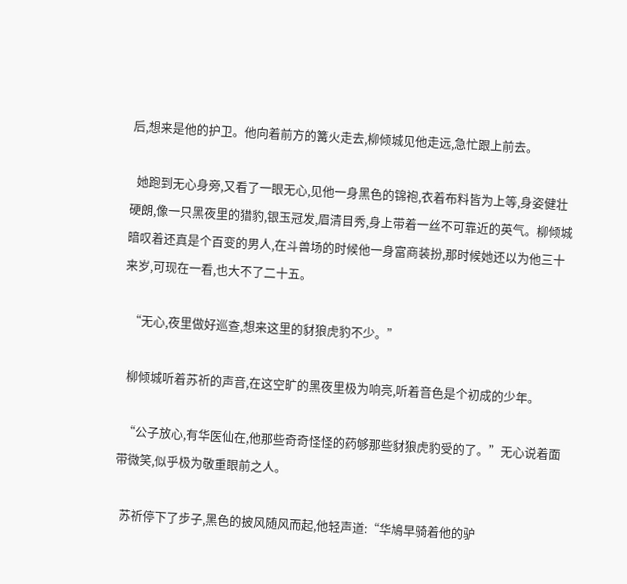后,想来是他的护卫。他向着前方的篝火走去,柳倾城见他走远,急忙跟上前去。

  她跑到无心身旁,又看了一眼无心,见他一身黑色的锦袍,衣着布料皆为上等,身姿健壮硬朗,像一只黑夜里的猎豹,银玉冠发,眉清目秀,身上带着一丝不可靠近的英气。柳倾城暗叹着还真是个百变的男人,在斗兽场的时候他一身富商装扮,那时候她还以为他三十来岁,可现在一看,也大不了二十五。

  “无心,夜里做好巡查,想来这里的豺狼虎豹不少。”

  柳倾城听着苏祈的声音,在这空旷的黑夜里极为响亮,听着音色是个初成的少年。

  “公子放心,有华医仙在,他那些奇奇怪怪的药够那些豺狼虎豹受的了。”无心说着面带微笑,似乎极为敬重眼前之人。

  苏祈停下了步子,黑色的披风随风而起,他轻声道:“华鳩早骑着他的驴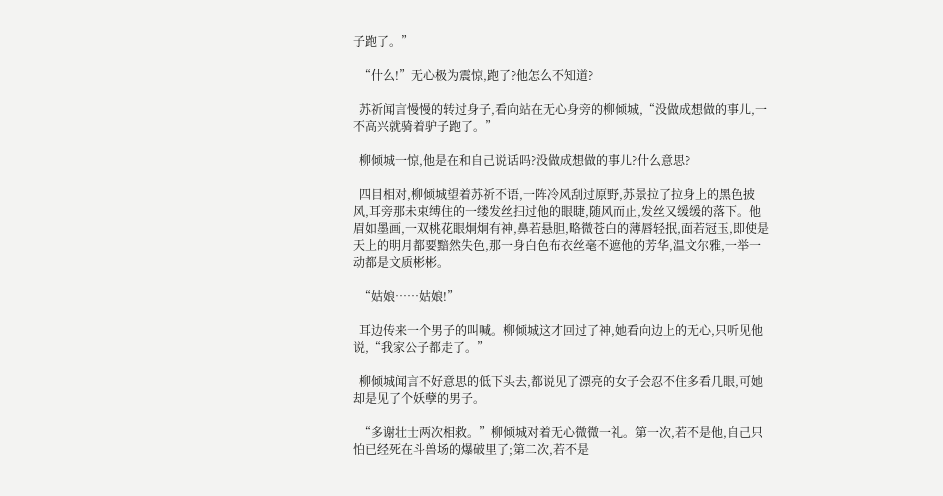子跑了。”

  “什么!”无心极为震惊,跑了?他怎么不知道?

  苏祈闻言慢慢的转过身子,看向站在无心身旁的柳倾城,“没做成想做的事儿,一不高兴就骑着驴子跑了。”

  柳倾城一惊,他是在和自己说话吗?没做成想做的事儿?什么意思?

  四目相对,柳倾城望着苏祈不语,一阵冷风刮过原野,苏景拉了拉身上的黑色披风,耳旁那未束缚住的一缕发丝扫过他的眼睫,随风而止,发丝又缓缓的落下。他眉如墨画,一双桃花眼炯炯有神,鼻若悬胆,略微苍白的薄唇轻抿,面若冠玉,即使是天上的明月都要黯然失色,那一身白色布衣丝毫不遮他的芳华,温文尔雅,一举一动都是文质彬彬。

  “姑娘……姑娘!”

  耳边传来一个男子的叫喊。柳倾城这才回过了神,她看向边上的无心,只听见他说,“我家公子都走了。”

  柳倾城闻言不好意思的低下头去,都说见了漂亮的女子会忍不住多看几眼,可她却是见了个妖孽的男子。

  “多谢壮士两次相救。”柳倾城对着无心微微一礼。第一次,若不是他,自己只怕已经死在斗兽场的爆破里了;第二次,若不是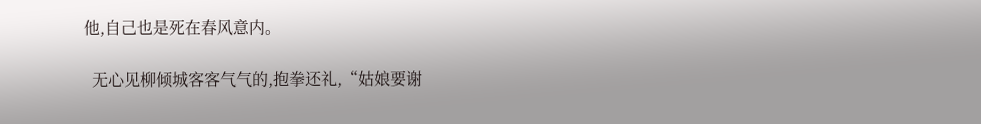他,自己也是死在春风意内。

  无心见柳倾城客客气气的,抱拳还礼,“姑娘要谢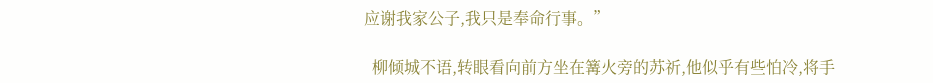应谢我家公子,我只是奉命行事。”

  柳倾城不语,转眼看向前方坐在篝火旁的苏祈,他似乎有些怕冷,将手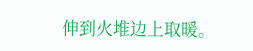伸到火堆边上取暖。